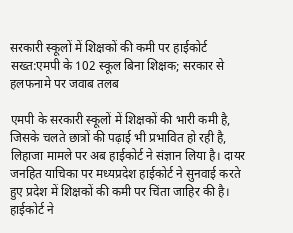सरकारी स्कूलों में शिक्षकों की कमी पर हाईकोर्ट सख्त:एमपी के 102 स्कूल बिना शिक्षक; सरकार से हलफनामे पर जवाब तलब

एमपी के सरकारी स्कूलों में शिक्षकों की भारी कमी है, जिसके चलते छात्रों की पढ़ाई भी प्रभावित हो रही है, लिहाजा मामले पर अब हाईकोर्ट ने संज्ञान लिया है। दायर जनहित याचिका पर मध्यप्रदेश हाईकोर्ट ने सुनवाई करते हुए प्रदेश में शिक्षकों की कमी पर चिंता जाहिर की है। हाईकोर्ट ने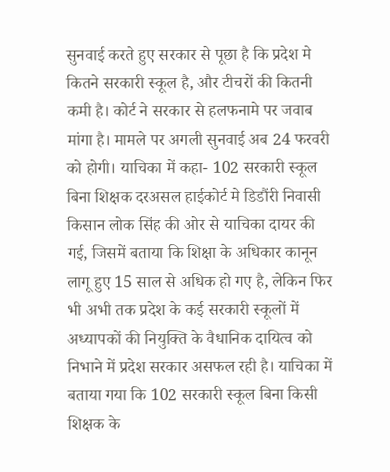सुनवाई करते हुए सरकार से पूछा है कि प्रदेश मे कितने सरकारी स्कूल है, और टीचरों की कितनी कमी है। कोर्ट ने सरकार से हलफनामे पर जवाब मांगा है। मामले पर अगली सुनवाई अब 24 फरवरी को होगी। याचिका में कहा- 102 सरकारी स्कूल बिना शिक्षक दरअसल हाईकोर्ट मे डिडौंरी निवासी किसान लोक सिंह की ओर से याचिका दायर की गई, जिसमें बताया कि शिक्षा के अधिकार कानून लागू हुए 15 साल से अधिक हो गए है, लेकिन फिर भी अभी तक प्रदेश के कई सरकारी स्कूलों में अध्यापकों की नियुक्ति के वैधानिक दायित्व को निभाने में प्रदेश सरकार असफल रही है। याचिका में बताया गया कि 102 सरकारी स्कूल बिना किसी शिक्षक के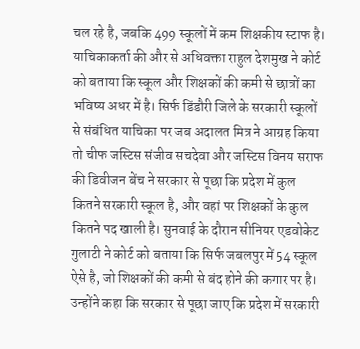चल रहे है, जबकि 499 स्कूलों में कम शिक्षकीय स्टाफ है। याचिकाकर्ता की और से अधिवक्ता राहुल देशमुख ने कोर्ट को बताया कि स्कूल और शिक्षकों की कमी से छात्रों का भविष्य अधर में है। सिर्फ डिंडौरी जिले के सरकारी स्कूलों से संबंधित याचिका पर जब अदालत मित्र ने आग्रह किया तो चीफ जस्टिस संजीव सचदेवा और जस्टिस विनय सराफ की डिवीजन बेंच ने सरकार से पूछा कि प्रदेश में कुल कितने सरकारी स्कूल है, और वहां पर शिक्षकों के कुल कितने पद खाली है। सुनवाई के दौरान सीनियर एडवोकेट गुलाटी ने कोर्ट को बताया कि सिर्फ जबलपुर में 54 स्कूल ऐसे है, जो शिक्षकों की कमी से बंद होने की कगार पर है। उन्होंने कहा कि सरकार से पूछा जाए कि प्रदेश में सरकारी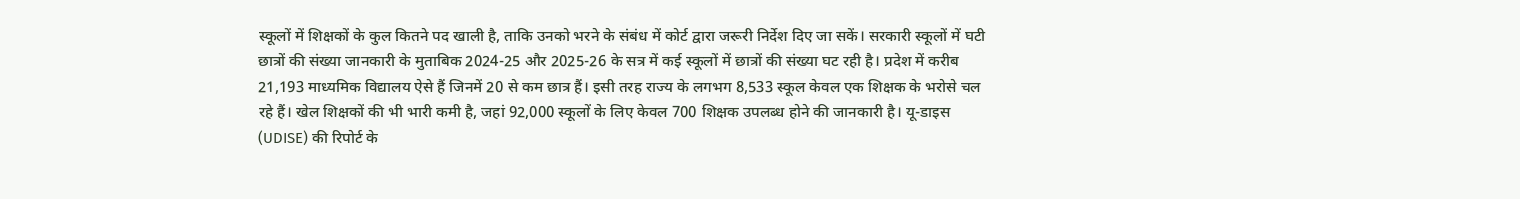स्कूलों में शिक्षकों के कुल कितने पद खाली है, ताकि उनको भरने के संबंध में कोर्ट द्वारा जरूरी निर्देश दिए जा सकें। सरकारी स्कूलों में घटी छात्रों की संख्या जानकारी के मुताबिक 2024-25 और 2025-26 के सत्र में कई स्कूलों में छात्रों की संख्या घट रही है। प्रदेश में करीब 21,193 माध्यमिक विद्यालय ऐसे हैं जिनमें 20 से कम छात्र हैं। इसी तरह राज्य के लगभग 8,533 स्कूल केवल एक शिक्षक के भरोसे चल रहे हैं। खेल शिक्षकों की भी भारी कमी है, जहां 92,000 स्कूलों के लिए केवल 700 शिक्षक उपलब्ध होने की जानकारी है। यू-डाइस (UDISE) की रिपोर्ट के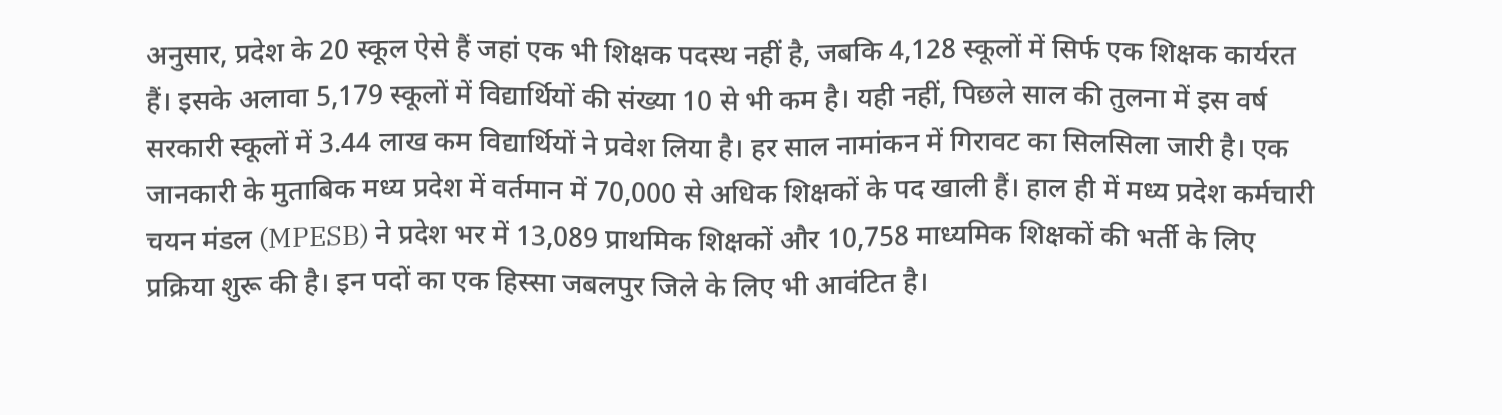अनुसार, प्रदेश के 20 स्कूल ऐसे हैं जहां एक भी शिक्षक पदस्थ नहीं है, जबकि 4,128 स्कूलों में सिर्फ एक शिक्षक कार्यरत हैं। इसके अलावा 5,179 स्कूलों में विद्यार्थियों की संख्या 10 से भी कम है। यही नहीं, पिछले साल की तुलना में इस वर्ष सरकारी स्कूलों में 3.44 लाख कम विद्यार्थियों ने प्रवेश लिया है। हर साल नामांकन में गिरावट का सिलसिला जारी है। एक जानकारी के मुताबिक मध्य प्रदेश में वर्तमान में 70,000 से अधिक शिक्षकों के पद खाली हैं। हाल ही में मध्य प्रदेश कर्मचारी चयन मंडल (MPESB) ने प्रदेश भर में 13,089 प्राथमिक शिक्षकों और 10,758 माध्यमिक शिक्षकों की भर्ती के लिए प्रक्रिया शुरू की है। इन पदों का एक हिस्सा जबलपुर जिले के लिए भी आवंटित है।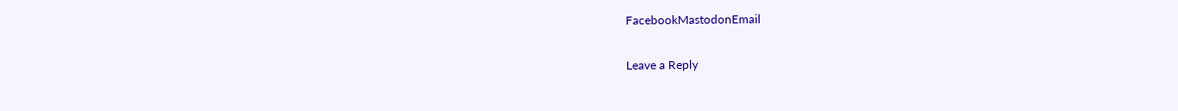FacebookMastodonEmail

Leave a Reply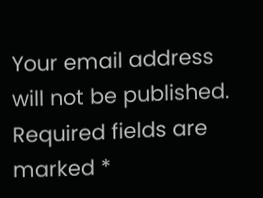Your email address will not be published. Required fields are marked *